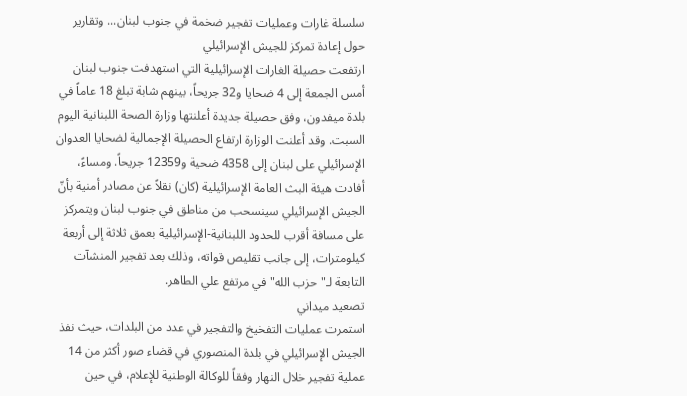سلسلة غارات وعمليات تفجير ضخمة في جنوب لبنان... وتقارير حول إعادة تمركز للجيش الإسرائيلي
ارتفعت حصيلة الغارات الإسرائيلية التي استهدفت جنوب لبنان أمس الجمعة إلى 4 ضحايا و32 جريحاً، بينهم شابة تبلغ 18 عاماً في بلدة ميفدون، وفق حصيلة جديدة أعلنتها وزارة الصحة اللبنانية اليوم السبت. وقد أعلنت الوزارة ارتفاع الحصيلة الإجمالية لضحايا العدوان الإسرائيلي على لبنان إلى 4358 ضحية و12359 جريحاً. ومساءً، أفادت هيئة البث العامة الإسرائيلية (كان) نقلاً عن مصادر أمنية بأنّ الجيش الإسرائيلي سينسحب من مناطق في جنوب لبنان ويتمركز على مسافة أقرب للحدود اللبنانية-الإسرائيلية بعمق ثلاثة إلى أربعة كيلومترات، إلى جانب تقليص قواته، وذلك بعد تفجير المنشآت التابعة لـ"حزب الله" في مرتفع علي الطاهر.
تصعيد ميداني
استمرت عمليات التفخيخ والتفجير في عدد من البلدات، حيث نفذ الجيش الإسرائيلي في بلدة المنصوري في قضاء صور أكثر من 14 عملية تفجير خلال النهار وفقاً للوكالة الوطنية للإعلام، في حين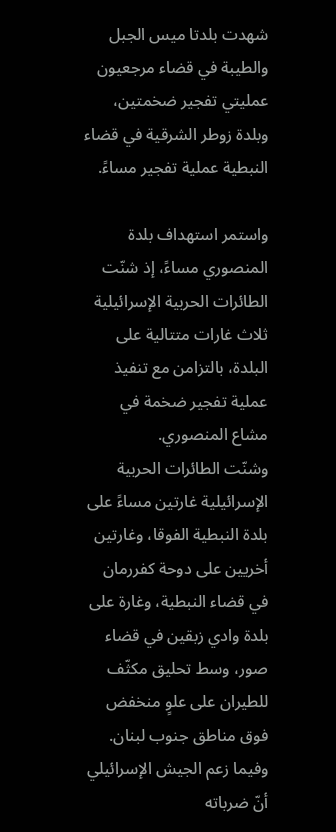شهدت بلدتا ميس الجبل والطيبة في قضاء مرجعيون عمليتي تفجير ضخمتين، وبلدة زوطر الشرقية في قضاء النبطية عملية تفجير مساءً.

واستمر استهداف بلدة المنصوري مساءً، إذ شنّت الطائرات الحربية الإسرائيلية ثلاث غارات متتالية على البلدة، بالتزامن مع تنفيذ عملية تفجير ضخمة في مشاع المنصوري.
وشنّت الطائرات الحربية الإسرائيلية غارتين مساءً على بلدة النبطية الفوقا، وغارتين أخريين على دوحة كفررمان في قضاء النبطية، وغارة على بلدة وادي زبقين في قضاء صور، وسط تحليق مكثّف للطيران على علوٍ منخفض فوق مناطق جنوب لبنان.
وفيما زعم الجيش الإسرائيلي أنّ ضرباته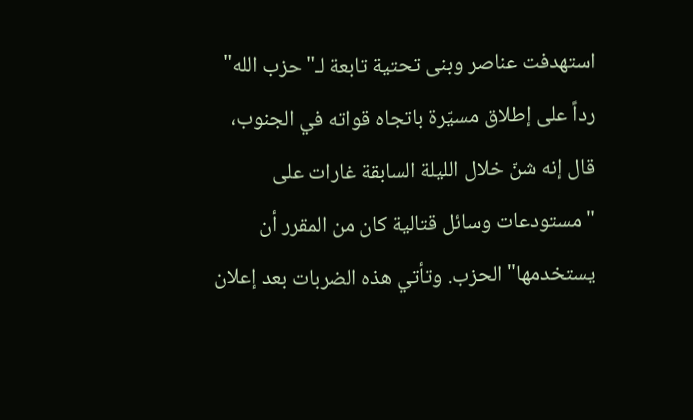استهدفت عناصر وبنى تحتية تابعة لـ"حزب الله" رداً على إطلاق مسيّرة باتجاه قواته في الجنوب، قال إنه شنّ خلال الليلة السابقة غارات على "مستودعات وسائل قتالية كان من المقرر أن يستخدمها" الحزب. وتأتي هذه الضربات بعد إعلان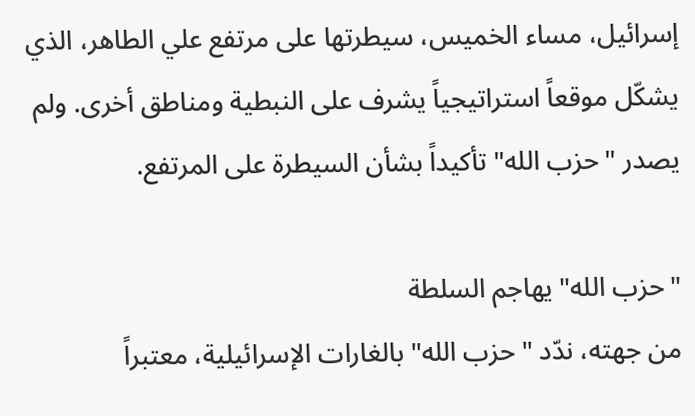إسرائيل، مساء الخميس، سيطرتها على مرتفع علي الطاهر، الذي يشكّل موقعاً استراتيجياً يشرف على النبطية ومناطق أخرى. ولم يصدر "حزب الله" تأكيداً بشأن السيطرة على المرتفع.

"حزب الله" يهاجم السلطة
من جهته، ندّد "حزب الله" بالغارات الإسرائيلية، معتبراً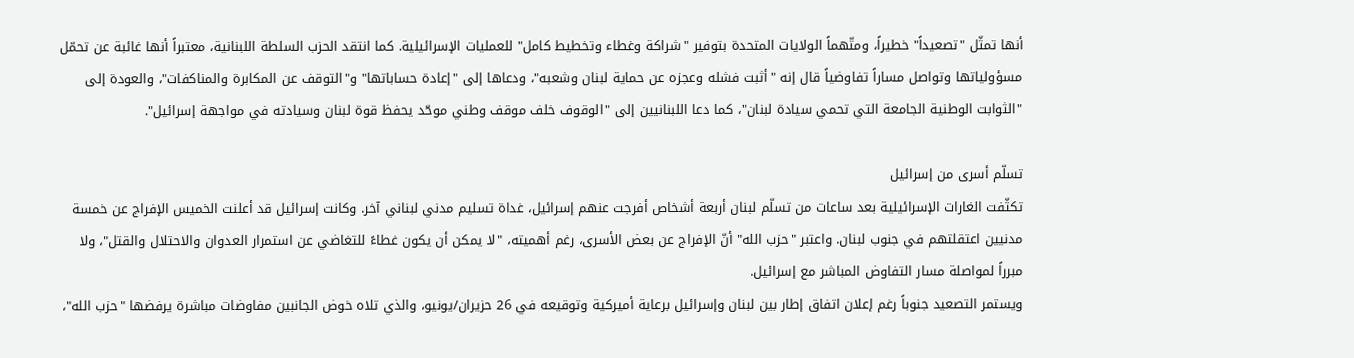أنها تمثّل "تصعيداً" خطيراً، ومتّهماً الولايات المتحدة بتوفير "شراكة وغطاء وتخطيط كامل" للعمليات الإسرائيلية. كما انتقد الحزب السلطة اللبنانية، معتبراً أنها غائبة عن تحمّل مسؤولياتها وتواصل مساراً تفاوضياً قال إنه "أثبت فشله وعجزه عن حماية لبنان وشعبه"، ودعاها إلى "إعادة حساباتها" و"التوقف عن المكابرة والمناكفات"، والعودة إلى "الثوابت الوطنية الجامعة التي تحمي سيادة لبنان"، كما دعا اللبنانيين إلى "الوقوف خلف موقف وطني موحّد يحفظ قوة لبنان وسيادته في مواجهة إسرائيل".

تسلّم أسرى من إسرائيل
تكثّفت الغارات الإسرائيلية بعد ساعات من تسلّم لبنان أربعة أشخاص أفرجت عنهم إسرائيل، غداة تسليم مدني لبناني آخر. وكانت إسرائيل قد أعلنت الخميس الإفراج عن خمسة مدنيين اعتقلتهم في جنوب لبنان. واعتبر "حزب الله" أنّ الإفراج عن بعض الأسرى، رغم أهميته، "لا يمكن أن يكون غطاءً للتغاضي عن استمرار العدوان والاحتلال والقتل"، ولا مبرراً لمواصلة مسار التفاوض المباشر مع إسرائيل.
ويستمر التصعيد جنوباً رغم إعلان اتفاق إطار بين لبنان وإسرائيل برعاية أميركية وتوقيعه في 26 حزيران/يونيو، والذي تلاه خوض الجانبين مفاوضات مباشرة يرفضها "حزب الله"،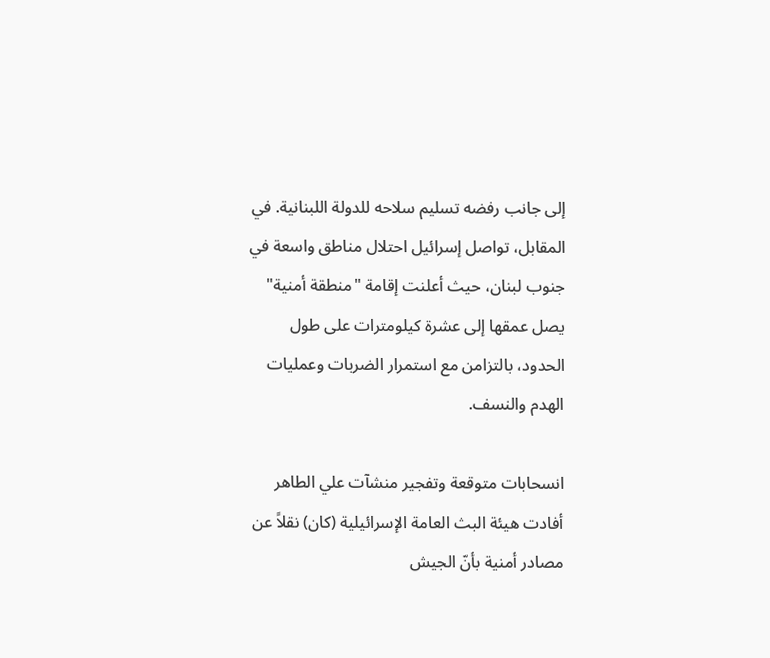إلى جانب رفضه تسليم سلاحه للدولة اللبنانية. في المقابل، تواصل إسرائيل احتلال مناطق واسعة في جنوب لبنان، حيث أعلنت إقامة "منطقة أمنية" يصل عمقها إلى عشرة كيلومترات على طول الحدود، بالتزامن مع استمرار الضربات وعمليات الهدم والنسف.

انسحابات متوقعة وتفجير منشآت علي الطاهر
أفادت هيئة البث العامة الإسرائيلية (كان) نقلاً عن مصادر أمنية بأنّ الجيش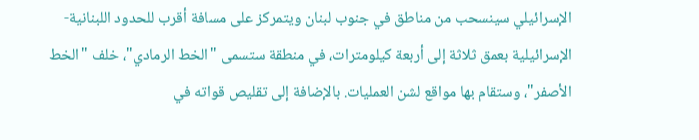الإسرائيلي سينسحب من مناطق في جنوب لبنان ويتمركز على مسافة أقرب للحدود اللبنانية-الإسرائيلية بعمق ثلاثة إلى أربعة كيلومترات، في منطقة ستسمى "الخط الرمادي"، خلف "الخط الأصفر"، وستقام بها مواقع لشن العمليات. بالإضافة إلى تقليص قواته في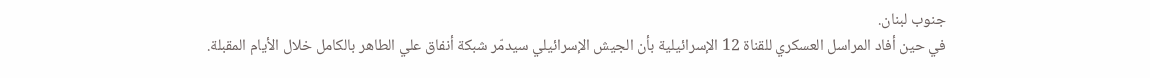جنوب لبنان.
في حين أفاد المراسل العسكري للقناة 12 الإسرائيلية بأن الجيش الإسرائيلي سيدمّر شبكة أنفاق علي الطاهر بالكامل خلال الأيام المقبلة.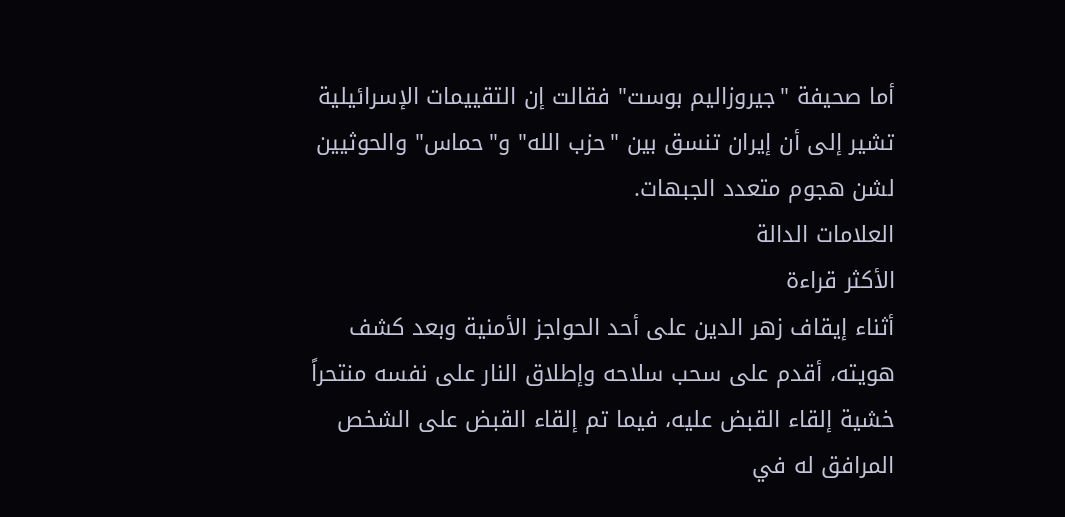أما صحيفة "جيروزاليم بوست" فقالت إن التقييمات الإسرائيلية تشير إلى أن إيران تنسق بين "حزب الله" و"حماس" والحوثيين لشن هجوم متعدد الجبهات.
العلامات الدالة
الأكثر قراءة
أثناء إيقاف زهر الدين على أحد الحواجز الأمنية وبعد كشف هويته، أقدم على سحب سلاحه وإطلاق النار على نفسه منتحراً خشية إلقاء القبض عليه، فيما تم إلقاء القبض على الشخص المرافق له في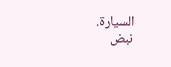السيارة.
نبض